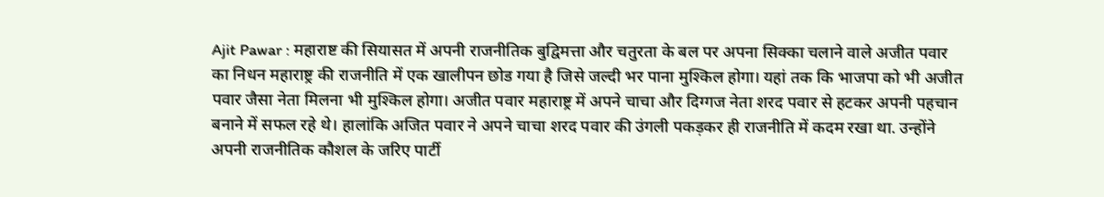Ajit Pawar : महाराष्ट की सियासत में अपनी राजनीतिक बुद्विमत्ता और चतुरता के बल पर अपना सिक्का चलाने वाले अजीत पवार का निधन महाराष्ट्र की राजनीति में एक खालीपन छोड गया है जिसे जल्दी भर पाना मुश्किल होगा। यहां तक कि भाजपा को भी अजीत पवार जैसा नेता मिलना भी मुश्किल होगा। अजीत पवार महाराष्ट्र में अपने चाचा और दिग्गज नेता शरद पवार से हटकर अपनी पहचान बनाने में सफल रहे थे। हालांकि अजित पवार ने अपने चाचा शरद पवार की उंगली पकड़कर ही राजनीति में कदम रखा था. उन्होंने अपनी राजनीतिक कौशल के जरिए पार्टी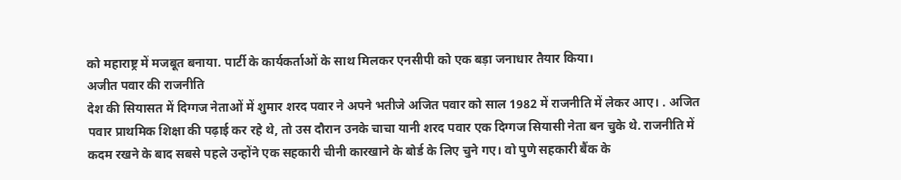को महाराष्ट्र में मजबूत बनाया. पार्टी के कार्यकर्ताओं के साथ मिलकर एनसीपी को एक बड़ा जनाधार तैयार किया।
अजीत पवार की राजनीति
देश की सियासत में दिग्गज नेताओं में शुमार शरद पवार ने अपने भतीजे अजित पवार को साल 1982 में राजनीति में लेकर आए। . अजित पवार प्राथमिक शिक्षा की पढ़ाई कर रहे थे, तो उस दौरान उनके चाचा यानी शरद पवार एक दिग्गज सियासी नेता बन चुके थे. राजनीति में कदम रखने के बाद सबसे पहले उन्होंने एक सहकारी चीनी कारखाने के बोर्ड के लिए चुने गए। वो पुणे सहकारी बैंक के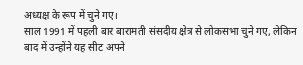अध्यक्ष के रूप में चुने गए।
साल 1991 में पहली बार बारामती संसदीय क्षेत्र से लोकसभा चुने गए, लेकिन बाद में उन्होंने यह सीट अपने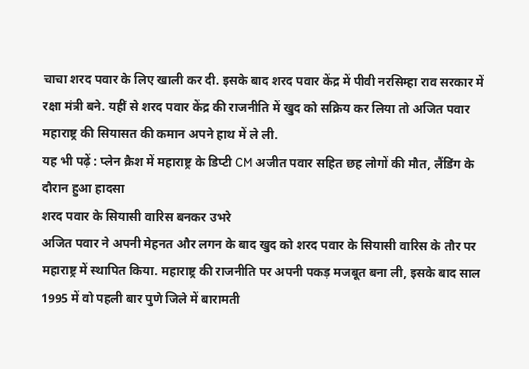चाचा शरद पवार के लिए खाली कर दी. इसके बाद शरद पवार केंद्र में पीवी नरसिम्हा राव सरकार में रक्षा मंत्री बने. यहीं से शरद पवार केंद्र की राजनीति में खुद को सक्रिय कर लिया तो अजित पवार महाराष्ट्र की सियासत की कमान अपने हाथ में ले ली.
यह भी पढ़ें : प्लेन क्रैश में महाराष्ट्र के डिप्टी CM अजीत पवार सहित छह लोगों की मौत, लैंडिंग के दौरान हुआ हादसा
शरद पवार के सियासी वारिस बनकर उभरे
अजित पवार ने अपनी मेहनत और लगन के बाद खुद को शरद पवार के सियासी वारिस के तौर पर महाराष्ट्र में स्थापित किया. महाराष्ट्र की राजनीति पर अपनी पकड़ मजबूत बना ली, इसके बाद साल 1995 में वो पहली बार पुणे जिले में बारामती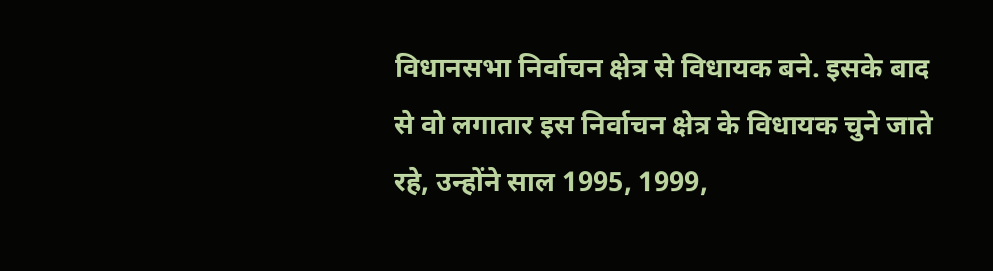विधानसभा निर्वाचन क्षेत्र से विधायक बने. इसके बाद से वो लगातार इस निर्वाचन क्षेत्र के विधायक चुने जाते रहे, उन्होंने साल 1995, 1999,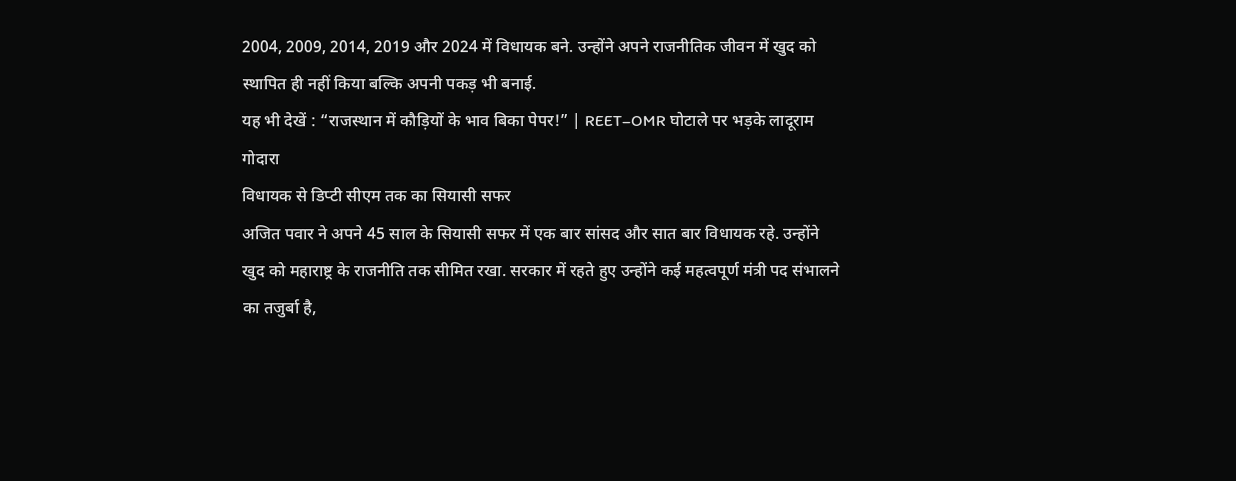2004, 2009, 2014, 2019 और 2024 में विधायक बने. उन्होंने अपने राजनीतिक जीवन में खुद को स्थापित ही नहीं किया बल्कि अपनी पकड़ भी बनाई.
यह भी देखें : “राजस्थान में कौड़ियों के भाव बिका पेपर!” | REET–OMR घोटाले पर भड़के लादूराम गोदारा
विधायक से डिप्टी सीएम तक का सियासी सफर
अजित पवार ने अपने 45 साल के सियासी सफर में एक बार सांसद और सात बार विधायक रहे. उन्होंने खुद को महाराष्ट्र के राजनीति तक सीमित रखा. सरकार में रहते हुए उन्होंने कई महत्वपूर्ण मंत्री पद संभालने का तजुर्बा है,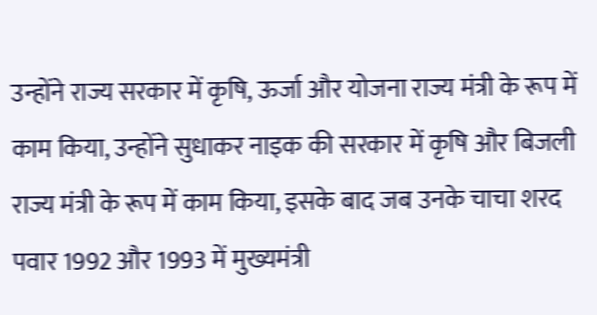उन्होंने राज्य सरकार में कृषि, ऊर्जा और योजना राज्य मंत्री के रूप में काम किया, उन्होंने सुधाकर नाइक की सरकार में कृषि और बिजली राज्य मंत्री के रूप में काम किया, इसके बाद जब उनके चाचा शरद पवार 1992 और 1993 में मुख्यमंत्री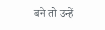बने तो उन्हें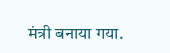मंत्री बनाया गया.